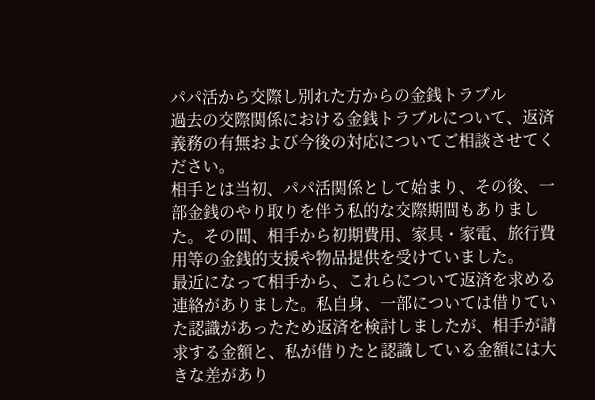パパ活から交際し別れた方からの金銭トラブル
過去の交際関係における金銭トラブルについて、返済義務の有無および今後の対応についてご相談させてください。
相手とは当初、パパ活関係として始まり、その後、一部金銭のやり取りを伴う私的な交際期間もありました。その間、相手から初期費用、家具・家電、旅行費用等の金銭的支援や物品提供を受けていました。
最近になって相手から、これらについて返済を求める連絡がありました。私自身、一部については借りていた認識があったため返済を検討しましたが、相手が請求する金額と、私が借りたと認識している金額には大きな差があり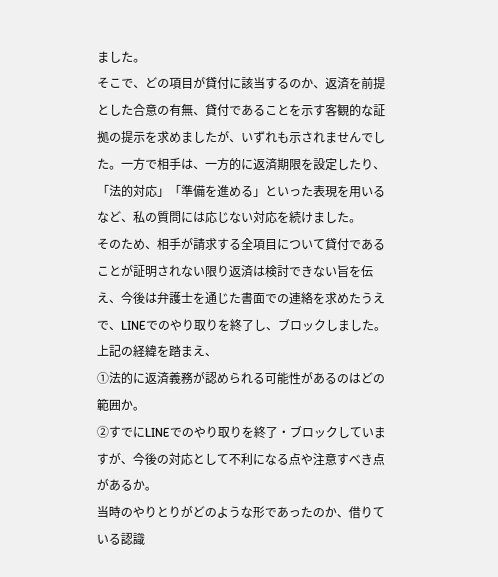ました。
そこで、どの項目が貸付に該当するのか、返済を前提とした合意の有無、貸付であることを示す客観的な証拠の提示を求めましたが、いずれも示されませんでした。一方で相手は、一方的に返済期限を設定したり、「法的対応」「準備を進める」といった表現を用いるなど、私の質問には応じない対応を続けました。
そのため、相手が請求する全項目について貸付であることが証明されない限り返済は検討できない旨を伝え、今後は弁護士を通じた書面での連絡を求めたうえで、LINEでのやり取りを終了し、ブロックしました。
上記の経緯を踏まえ、
➀法的に返済義務が認められる可能性があるのはどの範囲か。
➁すでにLINEでのやり取りを終了・ブロックしていますが、今後の対応として不利になる点や注意すべき点があるか。
当時のやりとりがどのような形であったのか、借りている認識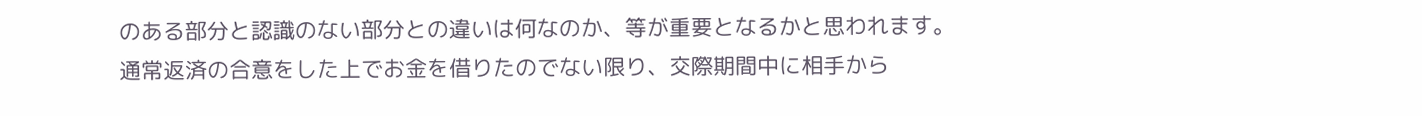のある部分と認識のない部分との違いは何なのか、等が重要となるかと思われます。
通常返済の合意をした上でお金を借りたのでない限り、交際期間中に相手から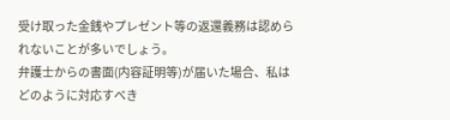受け取った金銭やプレゼント等の返還義務は認められないことが多いでしょう。
弁護士からの書面(内容証明等)が届いた場合、私はどのように対応すべき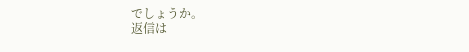でしょうか。
返信は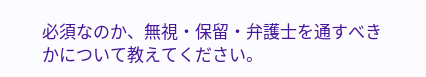必須なのか、無視・保留・弁護士を通すべきかについて教えてください。